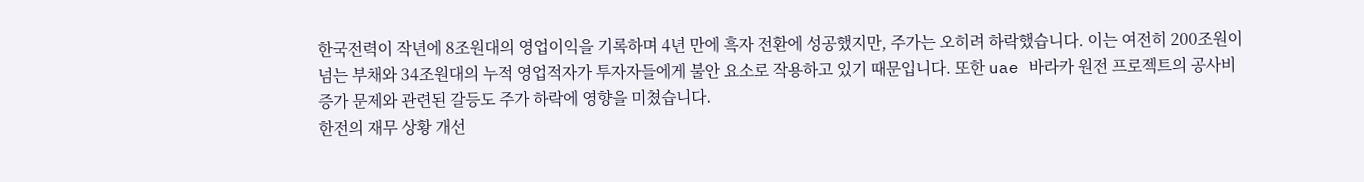한국전력이 작년에 8조원대의 영업이익을 기록하며 4년 만에 흑자 전환에 성공했지만, 주가는 오히려 하락했습니다. 이는 여전히 200조원이 넘는 부채와 34조원대의 누적 영업적자가 투자자들에게 불안 요소로 작용하고 있기 때문입니다. 또한 uae 바라카 원전 프로젝트의 공사비 증가 문제와 관련된 갈등도 주가 하락에 영향을 미쳤습니다.
한전의 재무 상황 개선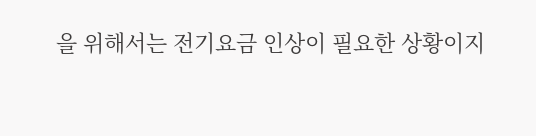을 위해서는 전기요금 인상이 필요한 상황이지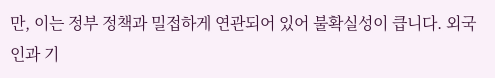만, 이는 정부 정책과 밀접하게 연관되어 있어 불확실성이 큽니다. 외국인과 기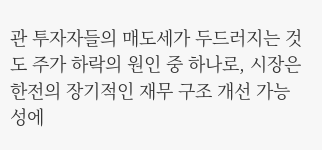관 투자자들의 매도세가 두드러지는 것도 주가 하락의 원인 중 하나로, 시장은 한전의 장기적인 재무 구조 개선 가능성에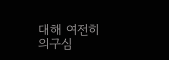대해 여전히 의구심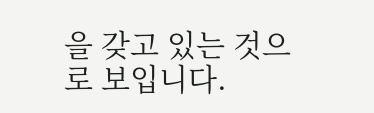을 갖고 있는 것으로 보입니다.